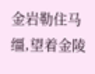金岩勒住马缰,望着金陵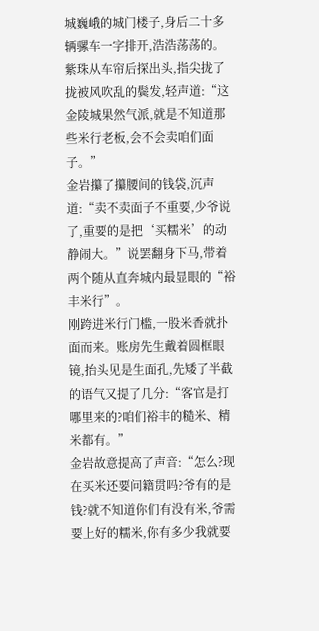城巍峨的城门楼子,身后二十多辆骡车一字排开,浩浩荡荡的。
紫珠从车帘后探出头,指尖拢了拢被风吹乱的鬓发,轻声道:“这金陵城果然气派,就是不知道那些米行老板,会不会卖咱们面子。”
金岩攥了攥腰间的钱袋,沉声道:“卖不卖面子不重要,少爷说了,重要的是把‘买糯米’的动静闹大。”说罢翻身下马,带着两个随从直奔城内最显眼的“裕丰米行”。
刚跨进米行门槛,一股米香就扑面而来。账房先生戴着圆框眼镜,抬头见是生面孔,先矮了半截的语气又提了几分:“客官是打哪里来的?咱们裕丰的糙米、精米都有。”
金岩故意提高了声音:“怎么?现在买米还要问籍贯吗?爷有的是钱?就不知道你们有没有米,爷需要上好的糯米,你有多少我就要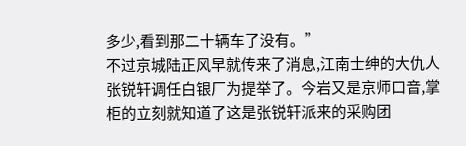多少,看到那二十辆车了没有。”
不过京城陆正风早就传来了消息,江南士绅的大仇人张锐轩调任白银厂为提举了。今岩又是京师口音,掌柜的立刻就知道了这是张锐轩派来的采购团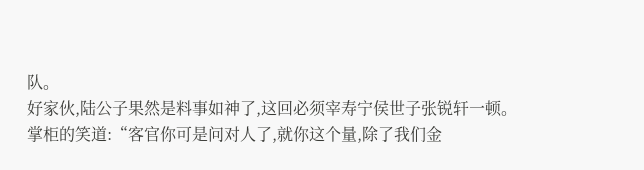队。
好家伙,陆公子果然是料事如神了,这回必须宰寿宁侯世子张锐轩一顿。
掌柜的笑道:“客官你可是问对人了,就你这个量,除了我们金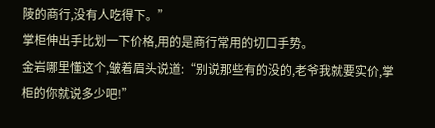陵的商行,没有人吃得下。”
掌柜伸出手比划一下价格,用的是商行常用的切口手势。
金岩哪里懂这个,皱着眉头说道:“别说那些有的没的,老爷我就要实价,掌柜的你就说多少吧!”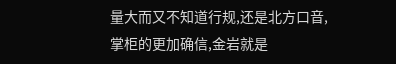量大而又不知道行规,还是北方口音,掌柜的更加确信,金岩就是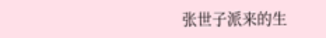张世子派来的生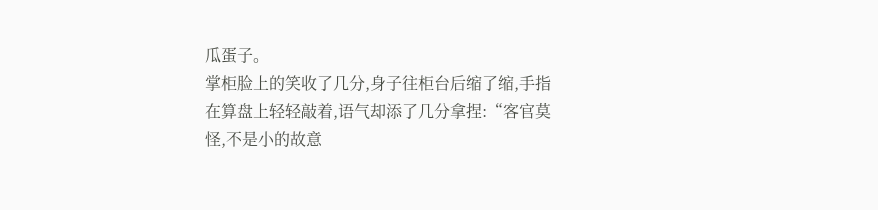瓜蛋子。
掌柜脸上的笑收了几分,身子往柜台后缩了缩,手指在算盘上轻轻敲着,语气却添了几分拿捏:“客官莫怪,不是小的故意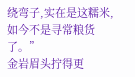绕弯子,实在是这糯米,如今不是寻常粮货了。”
金岩眉头拧得更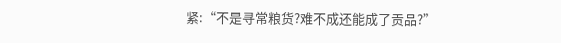紧:“不是寻常粮货?难不成还能成了贡品?”